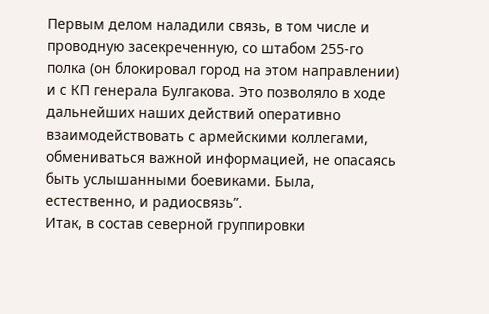Первым делом наладили связь, в том числе и проводную засекреченную, со штабом 255-го полка (он блокировал город на этом направлении) и с КП генерала Булгакова. Это позволяло в ходе дальнейших наших действий оперативно взаимодействовать с армейскими коллегами, обмениваться важной информацией, не опасаясь быть услышанными боевиками. Была, естественно, и радиосвязь”.
Итак, в состав северной группировки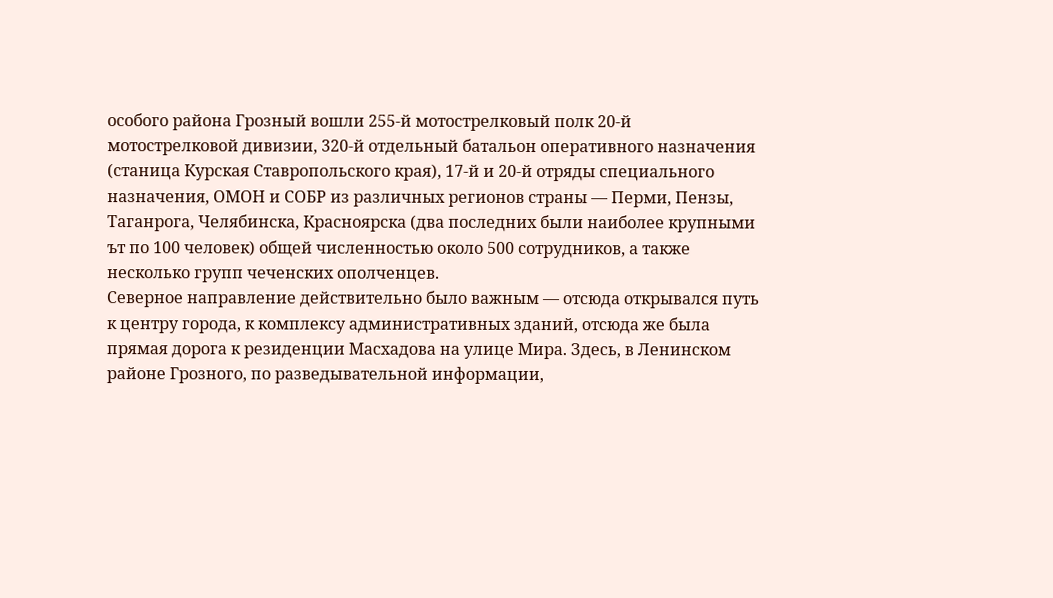особого района Грозный вошли 255-й мотострелковый полк 20-й мотострелковой дивизии, 320-й отдельный батальон оперативного назначения (станица Курская Ставропольского края), 17-й и 20-й отряды специального назначения, ОМОН и СОБР из различных регионов страны — Перми, Пензы, Таганрога, Челябинска, Красноярска (два последних были наиболее крупными ът по 100 человек) общей численностью около 500 сотрудников, а также несколько групп чеченских ополченцев.
Северное направление действительно было важным — отсюда открывался путь к центру города, к комплексу административных зданий, отсюда же была прямая дорога к резиденции Масхадова на улице Мира. Здесь, в Ленинском районе Грозного, по разведывательной информации,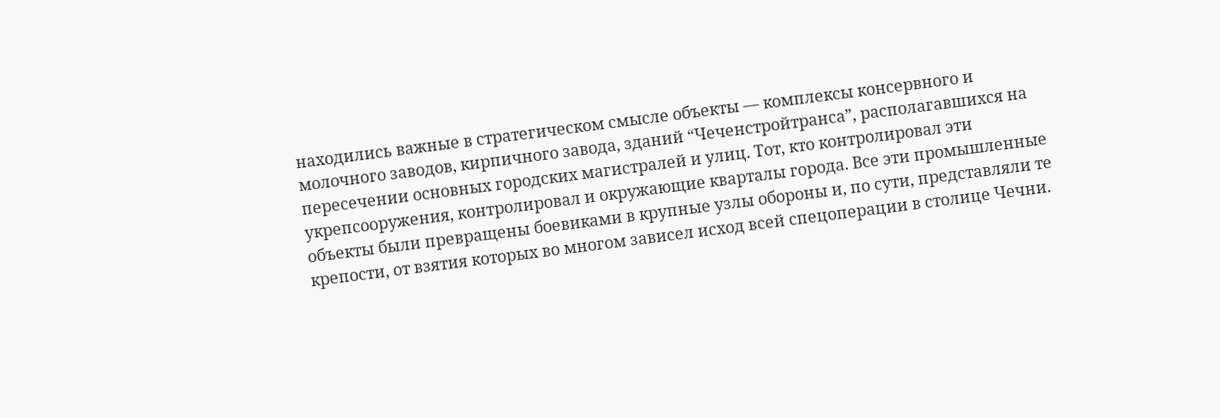находились важные в стратегическом смысле объекты — комплексы консервного и молочного заводов, кирпичного завода, зданий “Чеченстройтранса”, располагавшихся на пересечении основных городских магистралей и улиц. Тот, кто контролировал эти укрепсооружения, контролировал и окружающие кварталы города. Все эти промышленные объекты были превращены боевиками в крупные узлы обороны и, по сути, представляли те крепости, от взятия которых во многом зависел исход всей спецоперации в столице Чечни.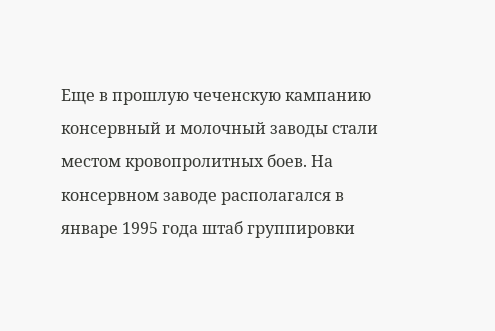Еще в прошлую чеченскую кампанию консервный и молочный заводы стали местом кровопролитных боев. На консервном заводе располагался в январе 1995 года штаб группировки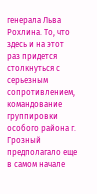генерала Льва Рохлина. То, что здесь и на этот раз придется столкнуться с серьезным сопротивлением, командование группировки особого района г. Грозный предполагало еще в самом начале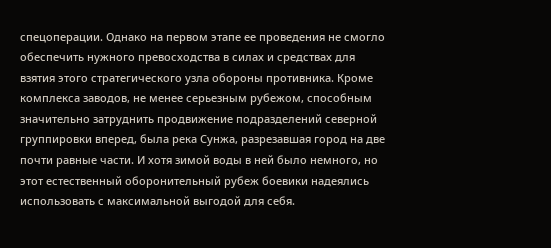спецоперации. Однако на первом этапе ее проведения не смогло обеспечить нужного превосходства в силах и средствах для взятия этого стратегического узла обороны противника. Кроме комплекса заводов, не менее серьезным рубежом, способным значительно затруднить продвижение подразделений северной группировки вперед, была река Сунжа, разрезавшая город на две почти равные части. И хотя зимой воды в ней было немного, но этот естественный оборонительный рубеж боевики надеялись использовать с максимальной выгодой для себя.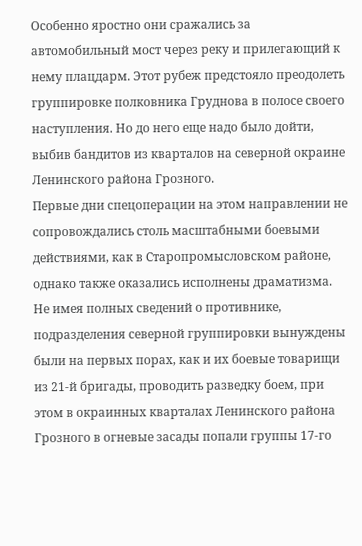Особенно яростно они сражались за автомобильный мост через реку и прилегающий к нему плацдарм. Этот рубеж предстояло преодолеть группировке полковника Груднова в полосе своего наступления. Но до него еще надо было дойти, выбив бандитов из кварталов на северной окраине Ленинского района Грозного.
Первые дни спецоперации на этом направлении не сопровождались столь масштабными боевыми действиями, как в Старопромысловском районе, однако также оказались исполнены драматизма. Не имея полных сведений о противнике, подразделения северной группировки вынуждены были на первых порах, как и их боевые товарищи из 21-й бригады, проводить разведку боем, при этом в окраинных кварталах Ленинского района Грозного в огневые засады попали группы 17-го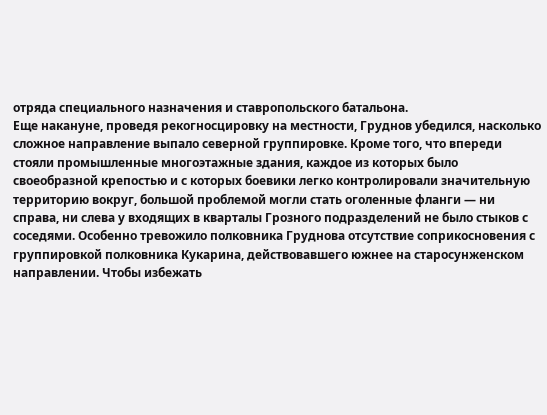отряда специального назначения и ставропольского батальона.
Еще накануне, проведя рекогносцировку на местности, Груднов убедился, насколько сложное направление выпало северной группировке. Кроме того, что впереди стояли промышленные многоэтажные здания, каждое из которых было своеобразной крепостью и с которых боевики легко контролировали значительную территорию вокруг, большой проблемой могли стать оголенные фланги — ни справа, ни слева у входящих в кварталы Грозного подразделений не было стыков с соседями. Особенно тревожило полковника Груднова отсутствие соприкосновения с группировкой полковника Кукарина, действовавшего южнее на старосунженском направлении. Чтобы избежать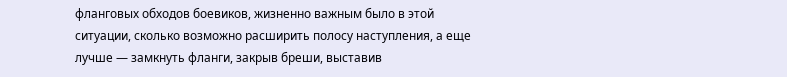фланговых обходов боевиков, жизненно важным было в этой ситуации, сколько возможно расширить полосу наступления, а еще лучше — замкнуть фланги, закрыв бреши, выставив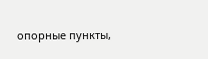опорные пункты,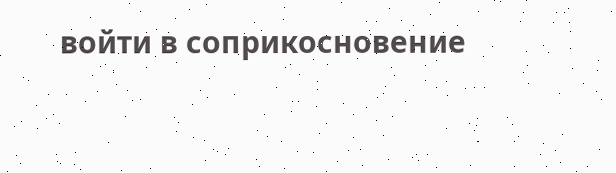войти в соприкосновение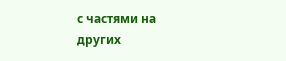с частями на других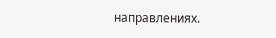направлениях.